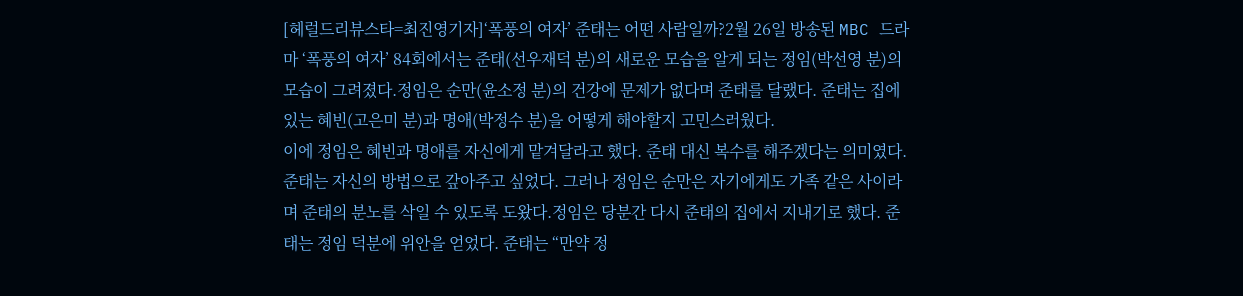[헤럴드리뷰스타=최진영기자]‘폭풍의 여자’ 준태는 어떤 사람일까?2월 26일 방송된 MBC 드라마 ‘폭풍의 여자’ 84회에서는 준태(선우재덕 분)의 새로운 모습을 알게 되는 정임(박선영 분)의 모습이 그려졌다.정임은 순만(윤소정 분)의 건강에 문제가 없다며 준태를 달랬다. 준태는 집에 있는 혜빈(고은미 분)과 명애(박정수 분)을 어떻게 해야할지 고민스러웠다.
이에 정임은 혜빈과 명애를 자신에게 맡겨달라고 했다. 준태 대신 복수를 해주겠다는 의미였다. 준태는 자신의 방법으로 갚아주고 싶었다. 그러나 정임은 순만은 자기에게도 가족 같은 사이라며 준태의 분노를 삭일 수 있도록 도왔다.정임은 당분간 다시 준태의 집에서 지내기로 했다. 준태는 정임 덕분에 위안을 얻었다. 준태는 “만약 정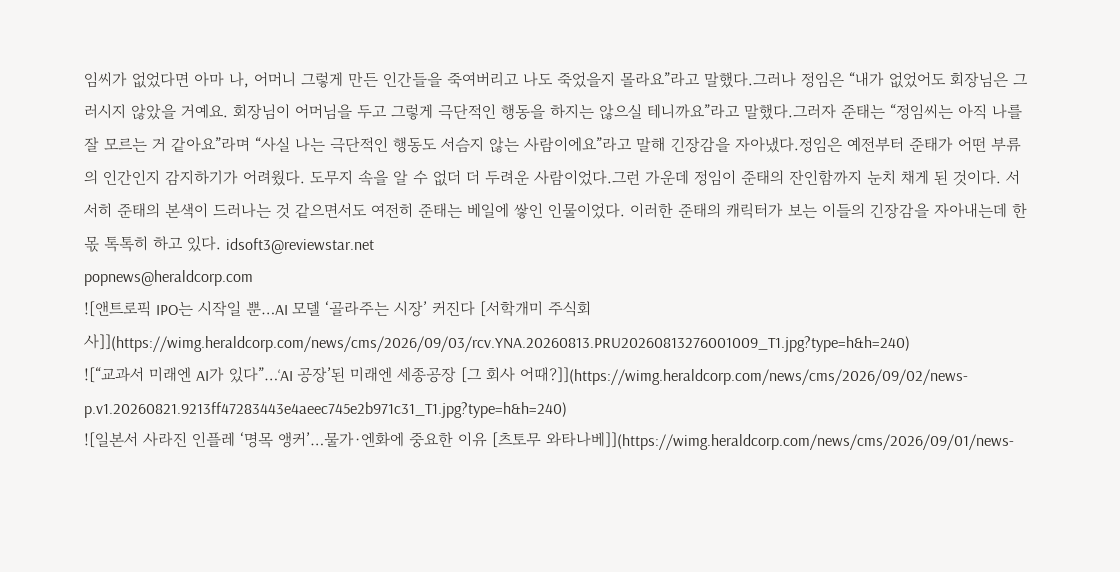임씨가 없었다면 아마 나, 어머니 그렇게 만든 인간들을 죽여버리고 나도 죽었을지 몰라요”라고 말했다.그러나 정임은 “내가 없었어도 회장님은 그러시지 않았을 거예요. 회장님이 어머님을 두고 그렇게 극단적인 행동을 하지는 않으실 테니까요”라고 말했다.그러자 준태는 “정임씨는 아직 나를 잘 모르는 거 같아요”라며 “사실 나는 극단적인 행동도 서슴지 않는 사람이에요”라고 말해 긴장감을 자아냈다.정임은 예전부터 준태가 어떤 부류의 인간인지 감지하기가 어려웠다. 도무지 속을 알 수 없더 더 두려운 사람이었다.그런 가운데 정임이 준태의 잔인함까지 눈치 채게 된 것이다. 서서히 준태의 본색이 드러나는 것 같으면서도 여전히 준태는 베일에 쌓인 인물이었다. 이러한 준태의 캐릭터가 보는 이들의 긴장감을 자아내는데 한몫 톡톡히 하고 있다. idsoft3@reviewstar.net
popnews@heraldcorp.com
![앤트로픽 IPO는 시작일 뿐…AI 모델 ‘골라주는 시장’ 커진다 [서학개미 주식회사]](https://wimg.heraldcorp.com/news/cms/2026/09/03/rcv.YNA.20260813.PRU20260813276001009_T1.jpg?type=h&h=240)
![“교과서 미래엔 AI가 있다”…‘AI 공장’된 미래엔 세종공장 [그 회사 어때?]](https://wimg.heraldcorp.com/news/cms/2026/09/02/news-p.v1.20260821.9213ff47283443e4aeec745e2b971c31_T1.jpg?type=h&h=240)
![일본서 사라진 인플레 ‘명목 앵커’…물가·엔화에 중요한 이유 [츠토무 와타나베]](https://wimg.heraldcorp.com/news/cms/2026/09/01/news-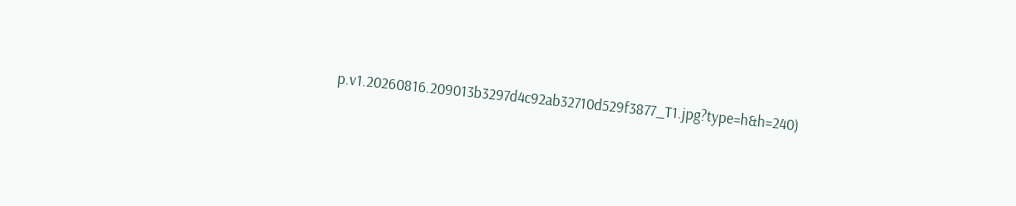p.v1.20260816.209013b3297d4c92ab32710d529f3877_T1.jpg?type=h&h=240)